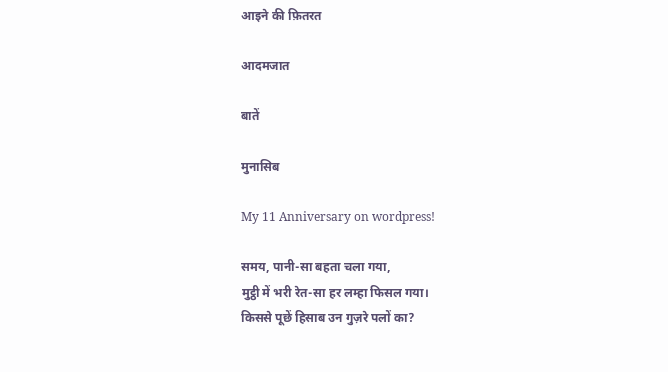आइने की फ़ितरत

आदमजात

बातें

मुनासिब

My 11 Anniversary on wordpress!

समय, पानी-सा बहता चला गया,
मुट्ठी में भरी रेत-सा हर लम्हा फिसल गया।
किससे पूछें हिसाब उन गुज़रे पलों का?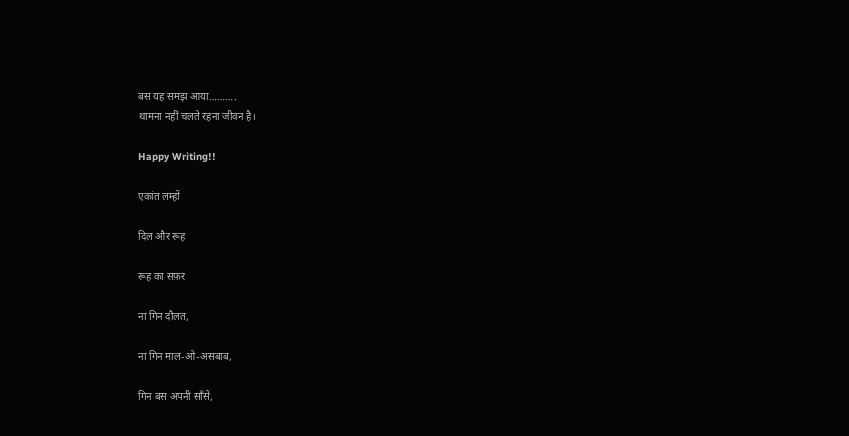बस यह समझ आया……….
थामना नहीं चलते रहना जीवन है।

Happy Writing!!

एकांत लम्हों

दिल और रूह

रूह का सफ़र

ना गिन दौलत,

ना गिन माल-ओ-असबाब,

गिन बस अपनी साँसें,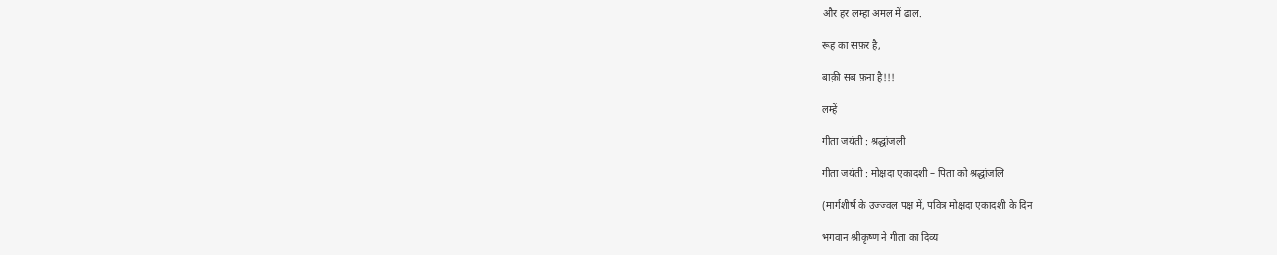और हर लम्हा अमल में ढाल.

रूह का सफ़र है,

बाक़ी सब फ़ना है!!!

लम्हें

गीता जयंती : श्रद्धांजली

गीता जयंती : मोक्षदा एकादशी – पिता को श्रद्धांजलि

(मार्गशीर्ष के उज्ज्वल पक्ष में, पवित्र मोक्षदा एकादशी के दिन

भगवान श्रीकृष्ण ने गीता का दिव्य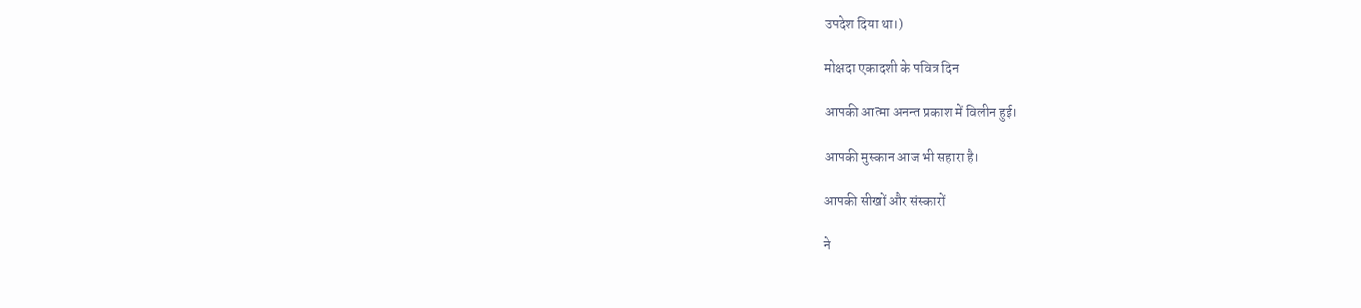उपदेश दिया था।)

मोक्षदा एकादशी के पवित्र दिन

आपकी आत्मा अनन्त प्रकाश में विलीन हुई।

आपकी मुस्कान आज भी सहारा है।

आपकी सीखों और संस्कारों

ने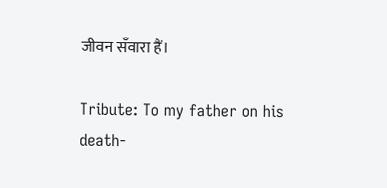जीवन सँवारा हैं।

Tribute: To my father on his death-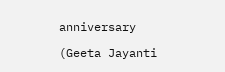anniversary

(Geeta Jayanti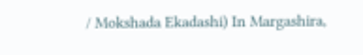/ Mokshada Ekadashi) In Margashira,